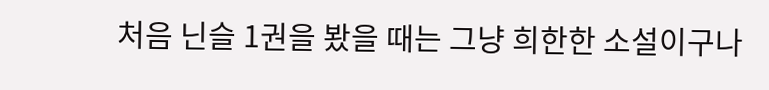처음 닌슬 1권을 봤을 때는 그냥 희한한 소설이구나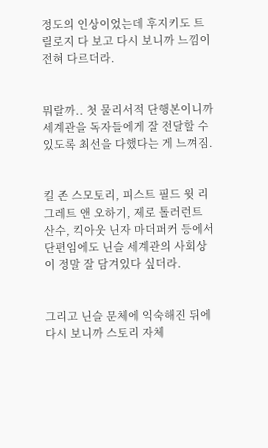정도의 인상이었는데 후지키도 트릴로지 다 보고 다시 보니까 느낌이 전혀 다르더라.


뭐랄까.. 첫 물리서적 단행본이니까 세계관을 독자들에게 잘 전달할 수 있도록 최선을 다했다는 게 느껴짐.


킬 존 스모토리, 피스트 필드 윗 리그레트 앤 오하기, 제로 톨러런트 산수, 킥아웃 닌자 마더퍼커 등에서 단편임에도 닌슬 세계관의 사회상이 정말 잘 담겨있다 싶더라.


그리고 닌슬 문체에 익숙해진 뒤에 다시 보니까 스토리 자체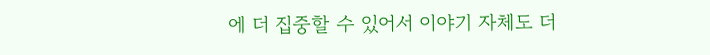에 더 집중할 수 있어서 이야기 자체도 더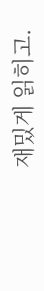재밌게 읽히고.